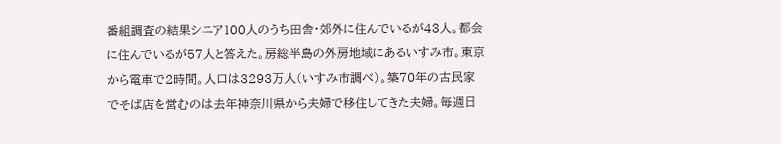番組調査の結果シニア100人のうち田舎・郊外に住んでいるが43人。都会に住んでいるが57人と答えた。房総半島の外房地域にあるいすみ市。東京から電車で2時間。人口は3293万人(いすみ市調べ)。築70年の古民家でそば店を営むのは去年神奈川県から夫婦で移住してきた夫婦。毎週日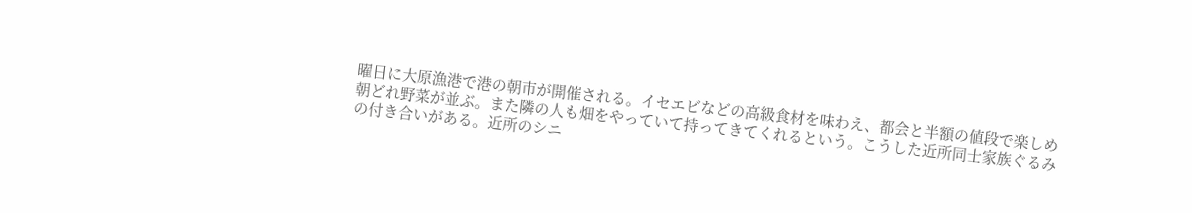曜日に大原漁港で港の朝市が開催される。イセエビなどの高級食材を味わえ、都会と半額の値段で楽しめ朝どれ野菜が並ぶ。また隣の人も畑をやっていて持ってきてくれるという。こうした近所同士家族ぐるみの付き合いがある。近所のシニ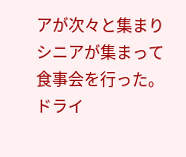アが次々と集まりシニアが集まって食事会を行った。ドライ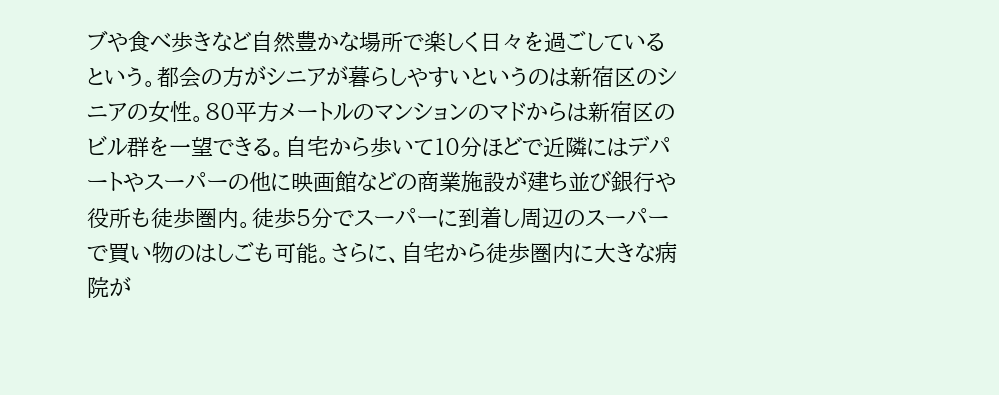ブや食べ歩きなど自然豊かな場所で楽しく日々を過ごしているという。都会の方がシニアが暮らしやすいというのは新宿区のシニアの女性。80平方メートルのマンションのマドからは新宿区のビル群を一望できる。自宅から歩いて10分ほどで近隣にはデパートやスーパーの他に映画館などの商業施設が建ち並び銀行や役所も徒歩圏内。徒歩5分でスーパーに到着し周辺のスーパーで買い物のはしごも可能。さらに、自宅から徒歩圏内に大きな病院が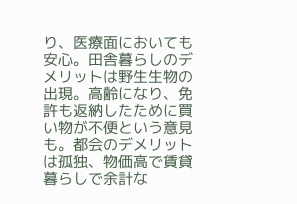り、医療面においても安心。田舎暮らしのデメリットは野生生物の出現。高齢になり、免許も返納したために買い物が不便という意見も。都会のデメリットは孤独、物価高で賃貸暮らしで余計な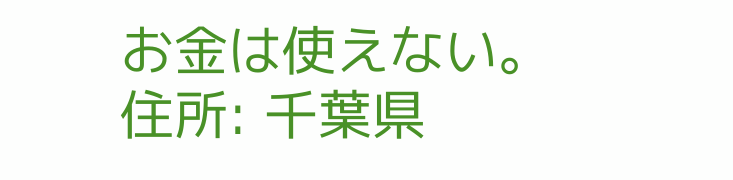お金は使えない。
住所: 千葉県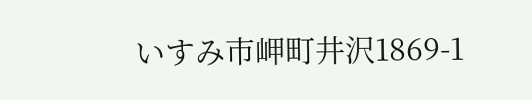いすみ市岬町井沢1869-1